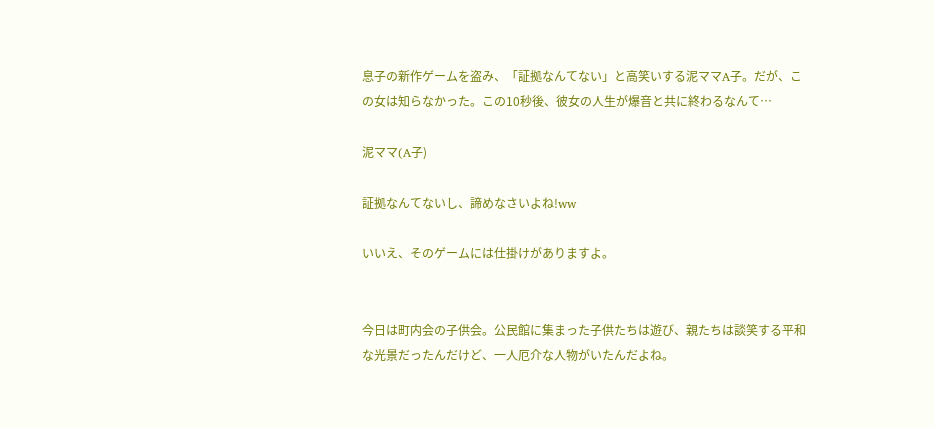息子の新作ゲームを盗み、「証拠なんてない」と高笑いする泥ママA子。だが、この女は知らなかった。この10秒後、彼女の人生が爆音と共に終わるなんて…

泥ママ(A子)

証拠なんてないし、諦めなさいよね!ww

いいえ、そのゲームには仕掛けがありますよ。


今日は町内会の子供会。公民館に集まった子供たちは遊び、親たちは談笑する平和な光景だったんだけど、一人厄介な人物がいたんだよね。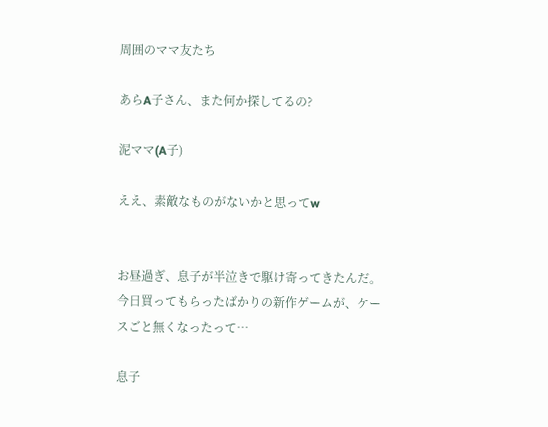周囲のママ友たち

あらA子さん、また何か探してるの?

泥ママ(A子)

ええ、素敵なものがないかと思ってw


お昼過ぎ、息子が半泣きで駆け寄ってきたんだ。今日買ってもらったばかりの新作ゲームが、ケースごと無くなったって…

息子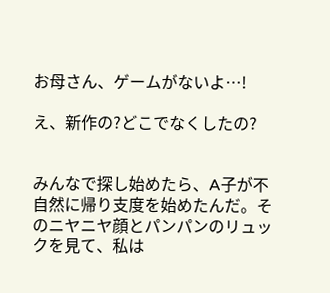お母さん、ゲームがないよ…!

え、新作の?どこでなくしたの?


みんなで探し始めたら、A子が不自然に帰り支度を始めたんだ。そのニヤニヤ顔とパンパンのリュックを見て、私は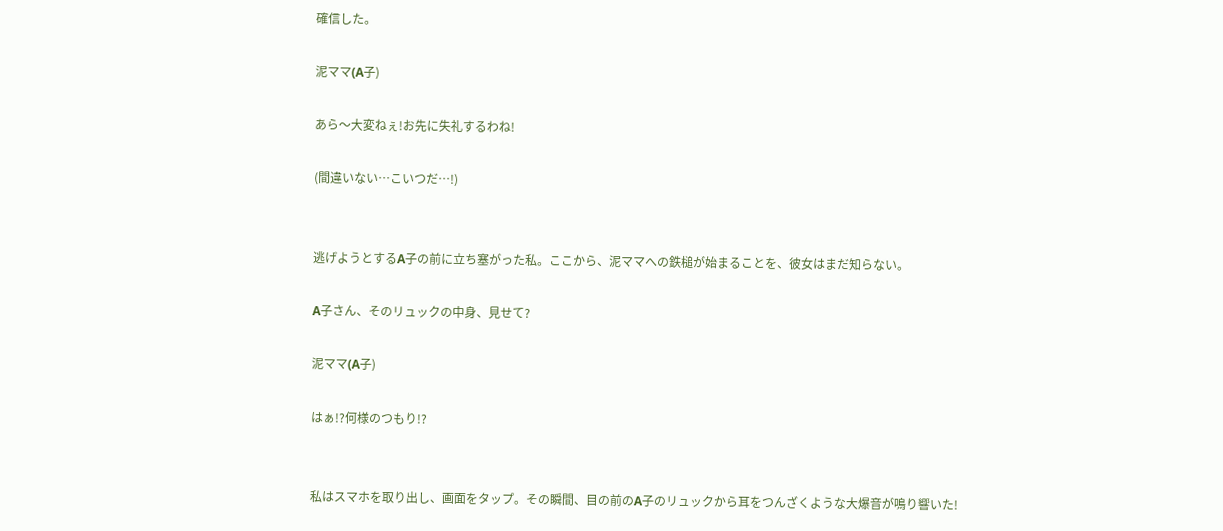確信した。

泥ママ(A子)

あら〜大変ねぇ!お先に失礼するわね!

(間違いない…こいつだ…!)


逃げようとするA子の前に立ち塞がった私。ここから、泥ママへの鉄槌が始まることを、彼女はまだ知らない。

A子さん、そのリュックの中身、見せて?

泥ママ(A子)

はぁ!?何様のつもり!?


私はスマホを取り出し、画面をタップ。その瞬間、目の前のA子のリュックから耳をつんざくような大爆音が鳴り響いた!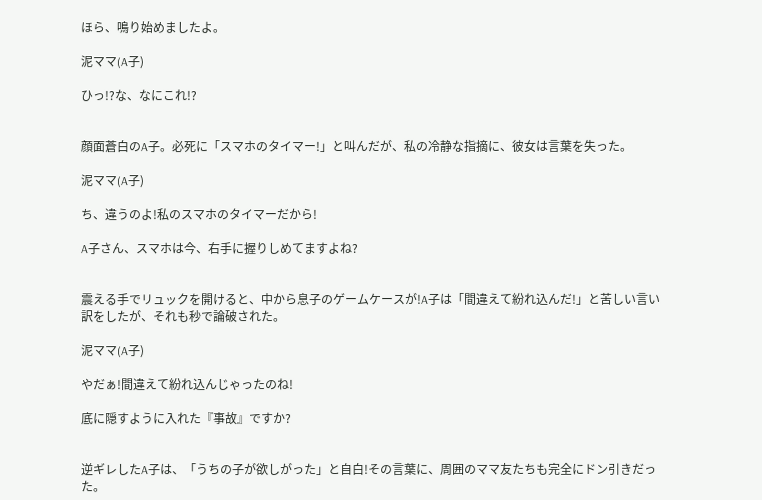ほら、鳴り始めましたよ。

泥ママ(A子)

ひっ!?な、なにこれ!?


顔面蒼白のA子。必死に「スマホのタイマー!」と叫んだが、私の冷静な指摘に、彼女は言葉を失った。

泥ママ(A子)

ち、違うのよ!私のスマホのタイマーだから!

A子さん、スマホは今、右手に握りしめてますよね?


震える手でリュックを開けると、中から息子のゲームケースが!A子は「間違えて紛れ込んだ!」と苦しい言い訳をしたが、それも秒で論破された。

泥ママ(A子)

やだぁ!間違えて紛れ込んじゃったのね!

底に隠すように入れた『事故』ですか?


逆ギレしたA子は、「うちの子が欲しがった」と自白!その言葉に、周囲のママ友たちも完全にドン引きだった。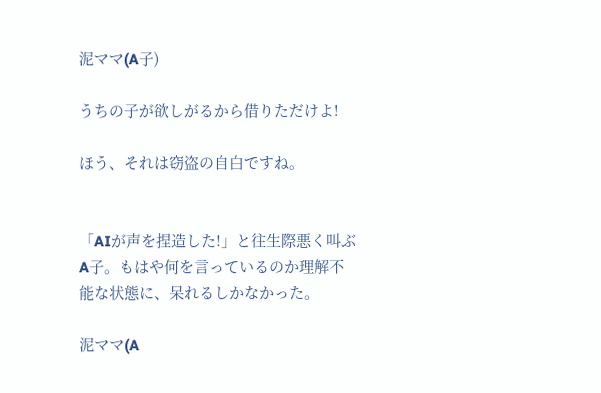泥ママ(A子)

うちの子が欲しがるから借りただけよ!

ほう、それは窃盗の自白ですね。


「AIが声を捏造した!」と往生際悪く叫ぶA子。もはや何を言っているのか理解不能な状態に、呆れるしかなかった。

泥ママ(A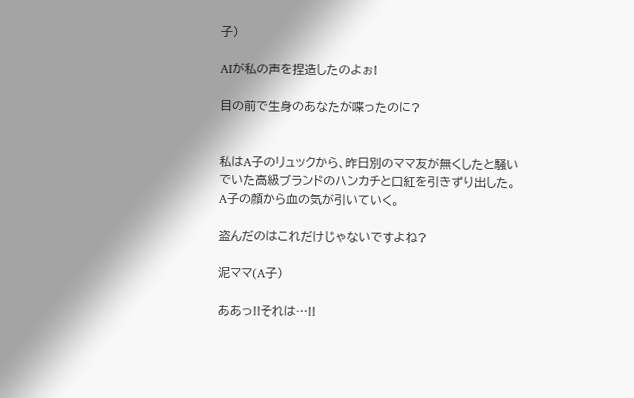子)

AIが私の声を捏造したのよぉ!

目の前で生身のあなたが喋ったのに?


私はA子のリュックから、昨日別のママ友が無くしたと騒いでいた高級ブランドのハンカチと口紅を引きずり出した。A子の顔から血の気が引いていく。

盗んだのはこれだけじゃないですよね?

泥ママ(A子)

ああっ!!それは…!!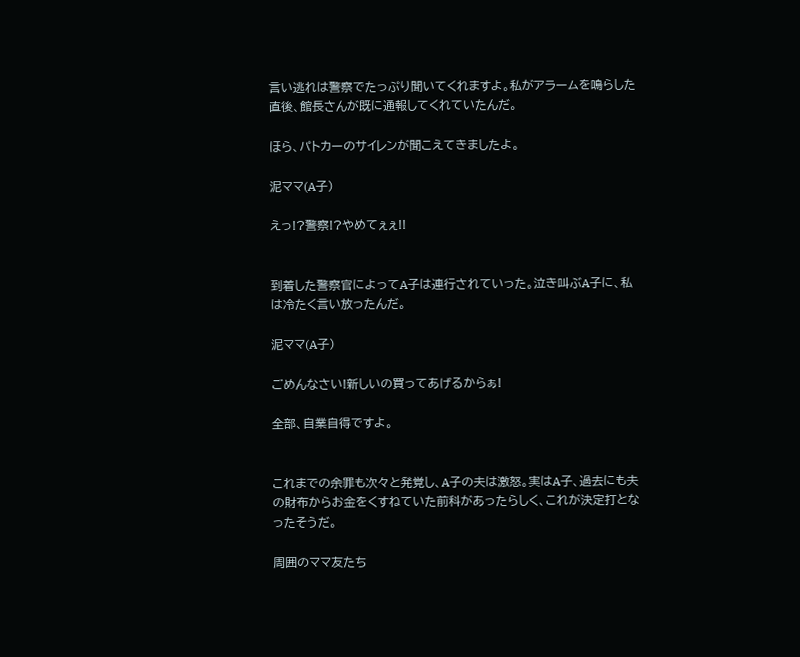言い逃れは警察でたっぷり聞いてくれますよ。私がアラームを鳴らした直後、館長さんが既に通報してくれていたんだ。

ほら、パトカーのサイレンが聞こえてきましたよ。

泥ママ(A子)

えっ!?警察!?やめてぇぇ!!


到着した警察官によってA子は連行されていった。泣き叫ぶA子に、私は冷たく言い放ったんだ。

泥ママ(A子)

ごめんなさい!新しいの買ってあげるからぁ!

全部、自業自得ですよ。


これまでの余罪も次々と発覚し、A子の夫は激怒。実はA子、過去にも夫の財布からお金をくすねていた前科があったらしく、これが決定打となったそうだ。

周囲のママ友たち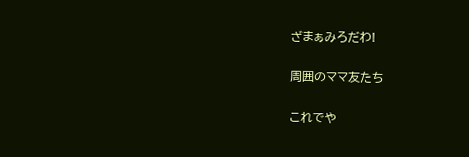ざまぁみろだわ!

周囲のママ友たち

これでや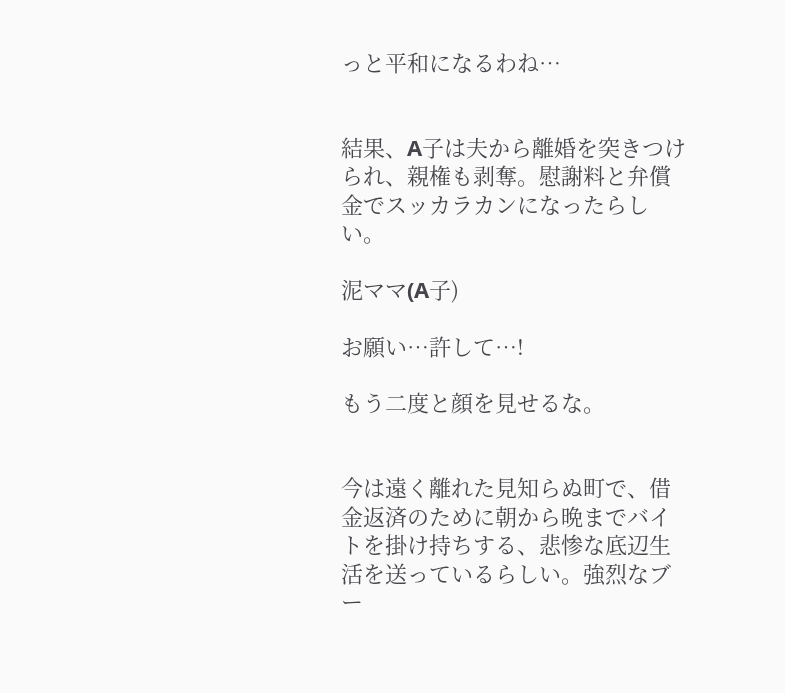っと平和になるわね…


結果、A子は夫から離婚を突きつけられ、親権も剥奪。慰謝料と弁償金でスッカラカンになったらしい。

泥ママ(A子)

お願い…許して…!

もう二度と顔を見せるな。


今は遠く離れた見知らぬ町で、借金返済のために朝から晩までバイトを掛け持ちする、悲惨な底辺生活を送っているらしい。強烈なブー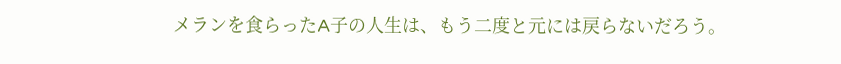メランを食らったA子の人生は、もう二度と元には戻らないだろう。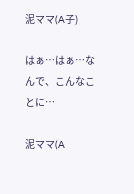泥ママ(A子)

はぁ…はぁ…なんで、こんなことに…

泥ママ(A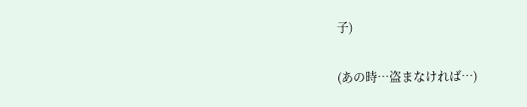子)

(あの時…盗まなければ…)